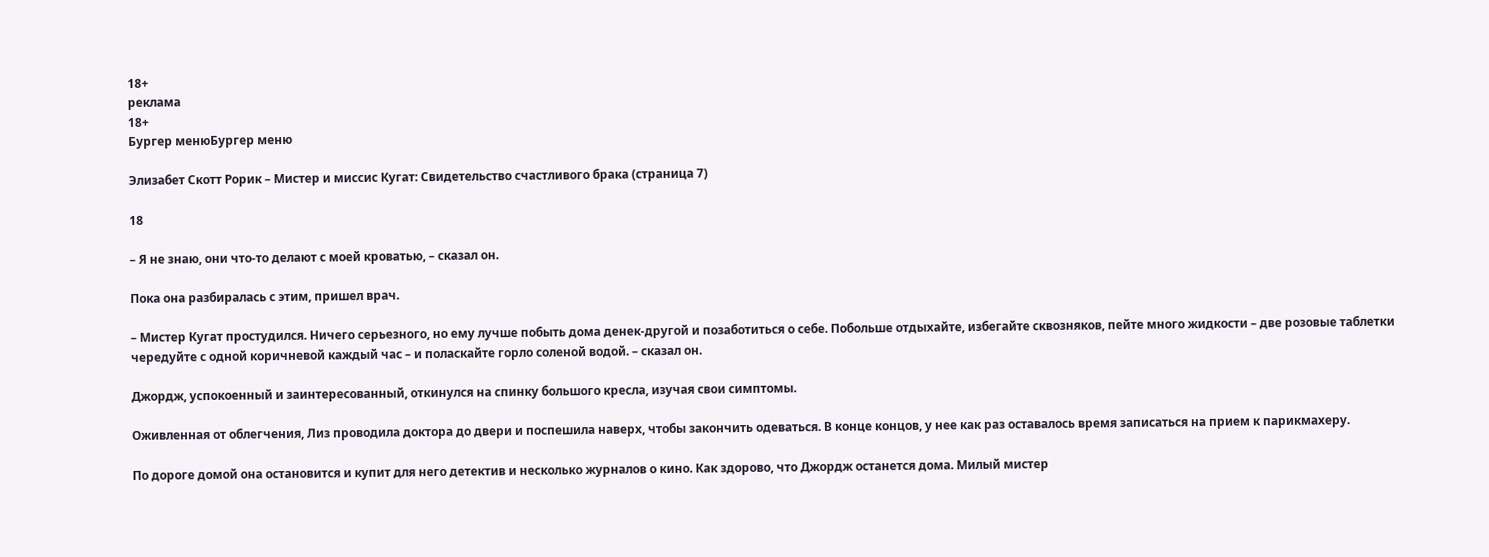18+
реклама
18+
Бургер менюБургер меню

Элизабет Скотт Рорик – Мистер и миссис Кугат: Свидетельство счастливого брака (страница 7)

18

– Я не знаю, они что-то делают с моей кроватью, – сказал он.

Пока она разбиралась с этим, пришел врач.

– Мистер Кугат простудился. Ничего серьезного, но ему лучше побыть дома денек-другой и позаботиться о себе. Побольше отдыхайте, избегайте сквозняков, пейте много жидкости – две розовые таблетки чередуйте с одной коричневой каждый час – и поласкайте горло соленой водой. – сказал он.

Джордж, успокоенный и заинтересованный, откинулся на спинку большого кресла, изучая свои симптомы.

Оживленная от облегчения, Лиз проводила доктора до двери и поспешила наверх, чтобы закончить одеваться. В конце концов, у нее как раз оставалось время записаться на прием к парикмахеру.

По дороге домой она остановится и купит для него детектив и несколько журналов о кино. Как здорово, что Джордж останется дома. Милый мистер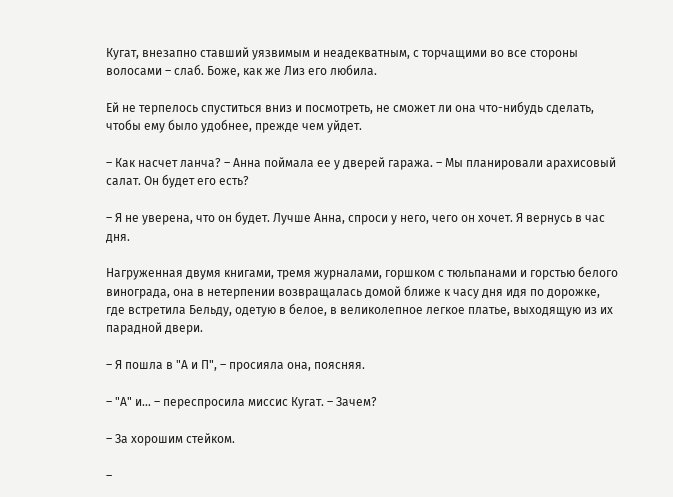Кугат, внезапно ставший уязвимым и неадекватным, с торчащими во все стороны волосами – слаб. Боже, как же Лиз его любила.

Ей не терпелось спуститься вниз и посмотреть, не сможет ли она что-нибудь сделать, чтобы ему было удобнее, прежде чем уйдет.

– Как насчет ланча? – Анна поймала ее у дверей гаража. – Мы планировали арахисовый салат. Он будет его есть?

– Я не уверена, что он будет. Лучше Анна, спроси у него, чего он хочет. Я вернусь в час дня.

Нагруженная двумя книгами, тремя журналами, горшком с тюльпанами и горстью белого винограда, она в нетерпении возвращалась домой ближе к часу дня идя по дорожке, где встретила Бельду, одетую в белое, в великолепное легкое платье, выходящую из их парадной двери.

– Я пошла в "А и П", – просияла она, поясняя.

– "А" и… – переспросила миссис Кугат. – Зачем?

– За хорошим стейком.

–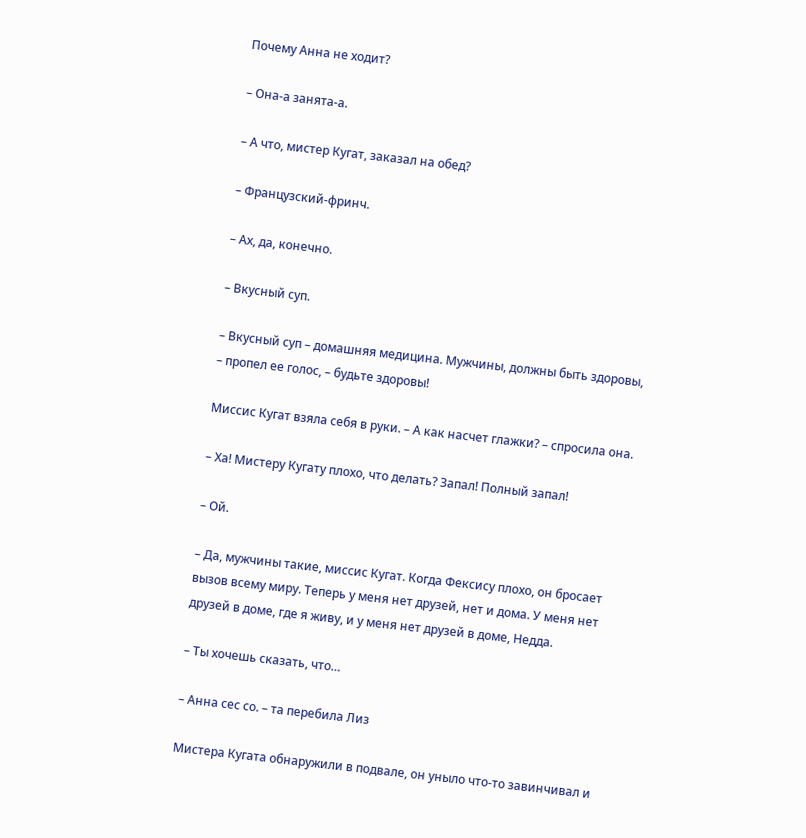Почему Анна не ходит?

– Она-а занята-а.

– А что, мистер Кугат, заказал на обед?

– Французский-фринч.

– Ах, да, конечно.

– Вкусный суп.

– Вкусный суп – домашняя медицина. Мужчины, должны быть здоровы, – пропел ее голос, – будьте здоровы!

Миссис Кугат взяла себя в руки. – А как насчет глажки? – спросила она.

– Ха! Мистеру Кугату плохо, что делать? Запал! Полный запал!

– Ой.

– Да, мужчины такие, миссис Кугат. Когда Фексису плохо, он бросает вызов всему миру. Теперь у меня нет друзей, нет и дома. У меня нет друзей в доме, где я живу, и у меня нет друзей в доме, Недда.

– Ты хочешь сказать, что…

– Анна сес со. – та перебила Лиз

Мистера Кугата обнаружили в подвале, он уныло что-то завинчивал и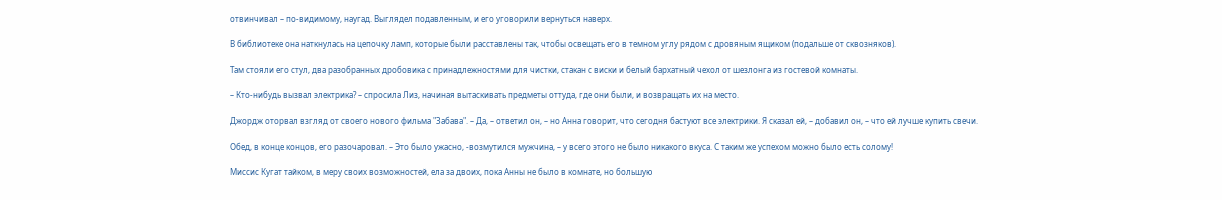отвинчивал – по-видимому, наугад. Выглядел подавленным, и его уговорили вернуться наверх.

В библиотеке она наткнулась на цепочку ламп, которые были расставлены так, чтобы освещать его в темном углу рядом с дровяным ящиком (подальше от сквозняков).

Там стояли его стул, два разобранных дробовика с принадлежностями для чистки, стакан с виски и белый бархатный чехол от шезлонга из гостевой комнаты.

– Кто-нибудь вызвал электрика? – спросила Лиз, начиная вытаскивать предметы оттуда, где они были, и возвращать их на место.

Джордж оторвал взгляд от своего нового фильма "Забава". – Да, – ответил он, – но Анна говорит, что сегодня бастуют все электрики. Я сказал ей, – добавил он, – что ей лучше купить свечи.

Обед, в конце концов, его разочаровал. – Это было ужасно, -возмутился мужчина, – у всего этого не было никакого вкуса. С таким же успехом можно было есть солому!

Миссис Кугат тайком, в меру своих возможностей, ела за двоих, пока Анны не было в комнате, но большую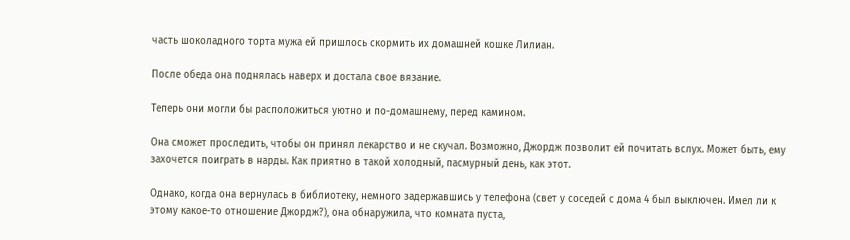часть шоколадного торта мужа ей пришлось скормить их домашней кошке Лилиан.

После обеда она поднялась наверх и достала свое вязание.

Теперь они могли бы расположиться уютно и по-домашнему, перед камином.

Она сможет проследить, чтобы он принял лекарство и не скучал. Возможно, Джордж позволит ей почитать вслух. Может быть, ему захочется поиграть в нарды. Как приятно в такой холодный, пасмурный день, как этот.

Однако, когда она вернулась в библиотеку, немного задержавшись у телефона (свет у соседей с дома 4 был выключен. Имел ли к этому какое-то отношение Джордж?), она обнаружила, что комната пуста,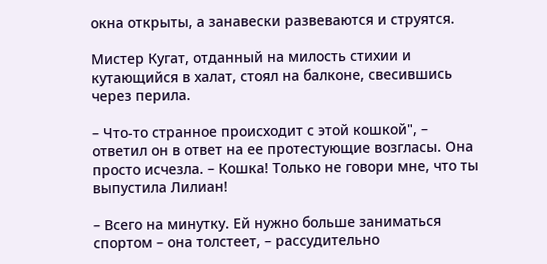окна открыты, а занавески развеваются и струятся.

Мистер Кугат, отданный на милость стихии и кутающийся в халат, стоял на балконе, свесившись через перила.

– Что-то странное происходит с этой кошкой", – ответил он в ответ на ее протестующие возгласы. Она просто исчезла. – Кошка! Только не говори мне, что ты выпустила Лилиан!

– Всего на минутку. Ей нужно больше заниматься спортом – она толстеет, – рассудительно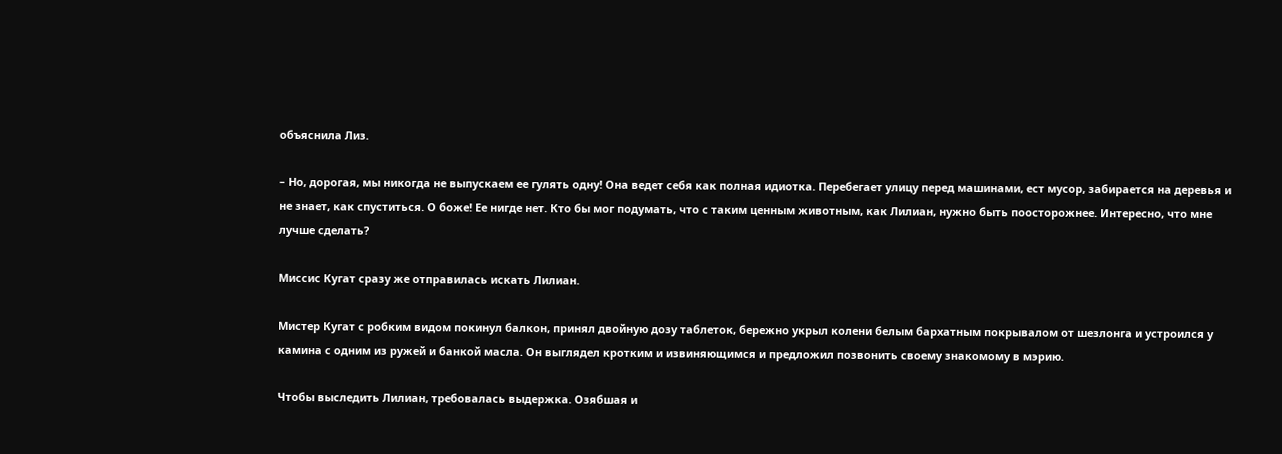объяснила Лиз.

– Но, дорогая, мы никогда не выпускаем ее гулять одну! Она ведет себя как полная идиотка. Перебегает улицу перед машинами, ест мусор, забирается на деревья и не знает, как спуститься. О боже! Ее нигде нет. Кто бы мог подумать, что с таким ценным животным, как Лилиан, нужно быть поосторожнее. Интересно, что мне лучше сделать?

Миссис Кугат сразу же отправилась искать Лилиан.

Мистер Кугат с робким видом покинул балкон, принял двойную дозу таблеток, бережно укрыл колени белым бархатным покрывалом от шезлонга и устроился у камина с одним из ружей и банкой масла. Он выглядел кротким и извиняющимся и предложил позвонить своему знакомому в мэрию.

Чтобы выследить Лилиан, требовалась выдержка. Озябшая и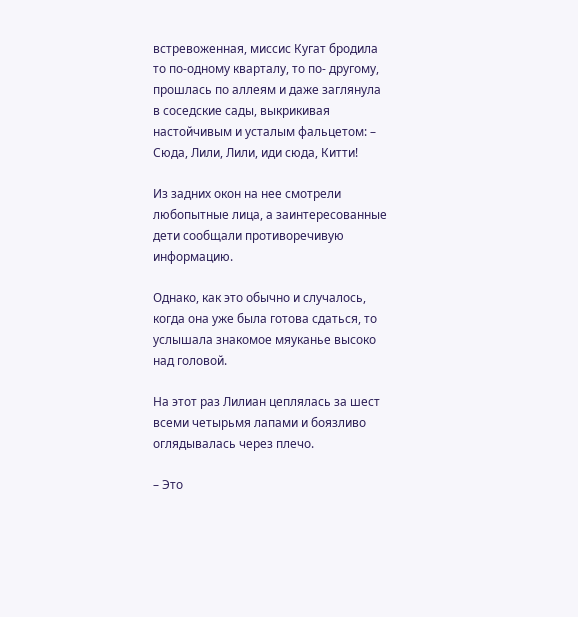встревоженная, миссис Кугат бродила то по-одному кварталу, то по- другому, прошлась по аллеям и даже заглянула в соседские сады, выкрикивая настойчивым и усталым фальцетом: – Сюда, Лили, Лили, иди сюда, Китти!

Из задних окон на нее смотрели любопытные лица, а заинтересованные дети сообщали противоречивую информацию.

Однако, как это обычно и случалось, когда она уже была готова сдаться, то услышала знакомое мяуканье высоко над головой.

На этот раз Лилиан цеплялась за шест всеми четырьмя лапами и боязливо оглядывалась через плечо.

– Это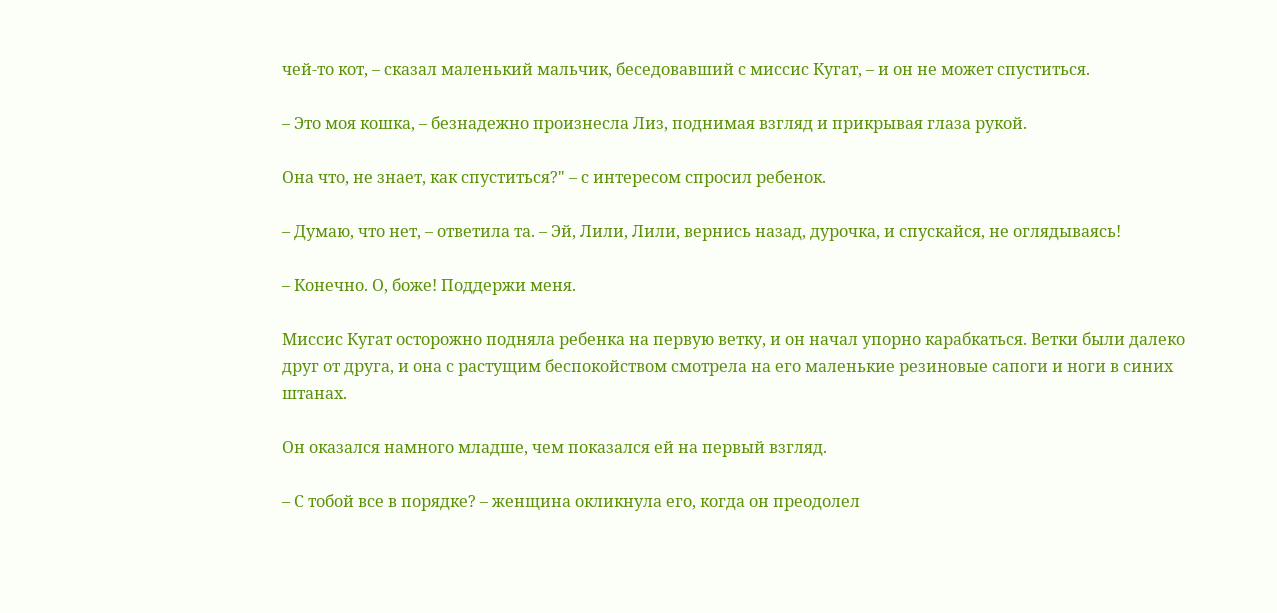чей-то кот, – сказал маленький мальчик, беседовавший с миссис Кугат, – и он не может спуститься.

– Это моя кошка, – безнадежно произнесла Лиз, поднимая взгляд и прикрывая глаза рукой.

Она что, не знает, как спуститься?" – с интересом спросил ребенок.

– Думаю, что нет, – ответила та. – Эй, Лили, Лили, вернись назад, дурочка, и спускайся, не оглядываясь!

– Конечно. О, боже! Поддержи меня.

Миссис Кугат осторожно подняла ребенка на первую ветку, и он начал упорно карабкаться. Ветки были далеко друг от друга, и она с растущим беспокойством смотрела на его маленькие резиновые сапоги и ноги в синих штанах.

Он оказался намного младше, чем показался ей на первый взгляд.

– С тобой все в порядке? – женщина окликнула его, когда он преодолел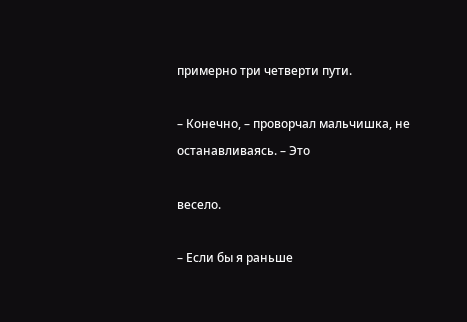примерно три четверти пути.

– Конечно, – проворчал мальчишка, не останавливаясь. – Это

весело.

– Если бы я раньше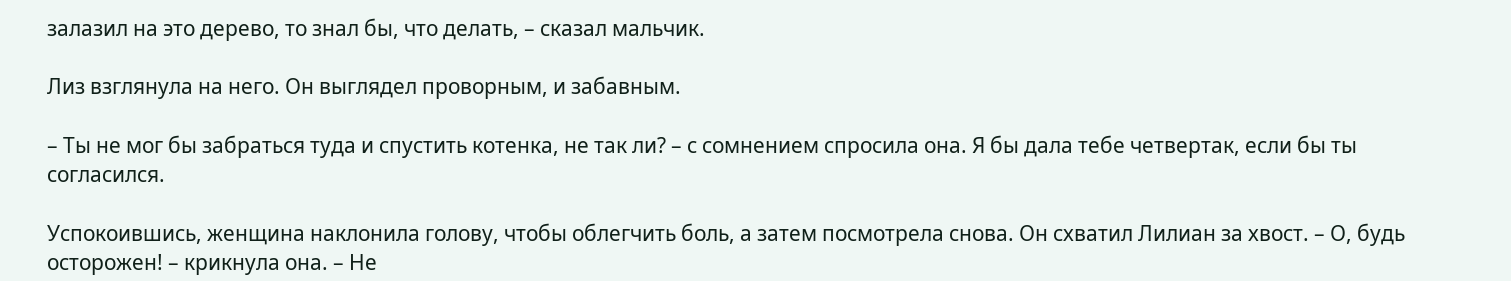залазил на это дерево, то знал бы, что делать, – сказал мальчик.

Лиз взглянула на него. Он выглядел проворным, и забавным.

– Ты не мог бы забраться туда и спустить котенка, не так ли? – с сомнением спросила она. Я бы дала тебе четвертак, если бы ты согласился.

Успокоившись, женщина наклонила голову, чтобы облегчить боль, а затем посмотрела снова. Он схватил Лилиан за хвост. – О, будь осторожен! – крикнула она. – Не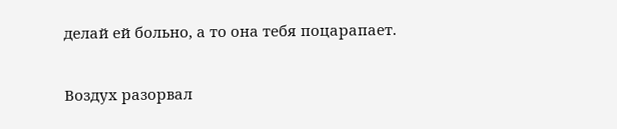делай ей больно, а то она тебя поцарапает.

Воздух разорвал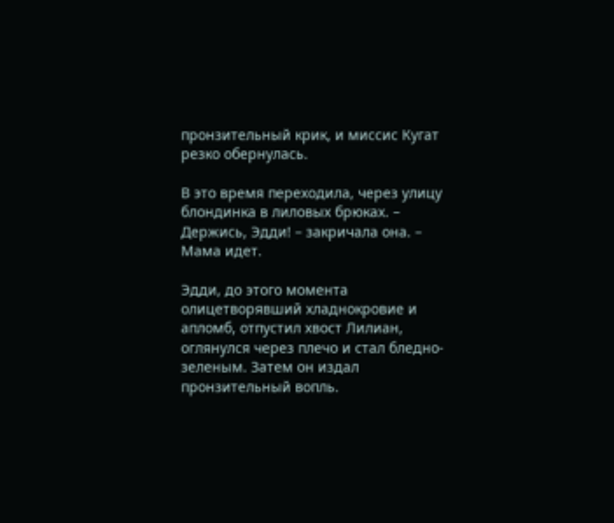пронзительный крик, и миссис Кугат резко обернулась.

В это время переходила, через улицу блондинка в лиловых брюках. – Держись, Эдди! – закричала она. – Мама идет.

Эдди, до этого момента олицетворявший хладнокровие и апломб, отпустил хвост Лилиан, оглянулся через плечо и стал бледно-зеленым. Затем он издал пронзительный вопль.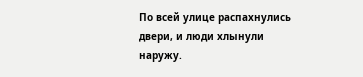По всей улице распахнулись двери, и люди хлынули наружу.